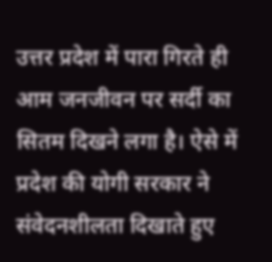उत्तर प्रदेश में पारा गिरते ही आम जनजीवन पर सर्दी का सितम दिखने लगा है। ऐसे में प्रदेश की योगी सरकार ने संवेदनशीलता दिखाते हुए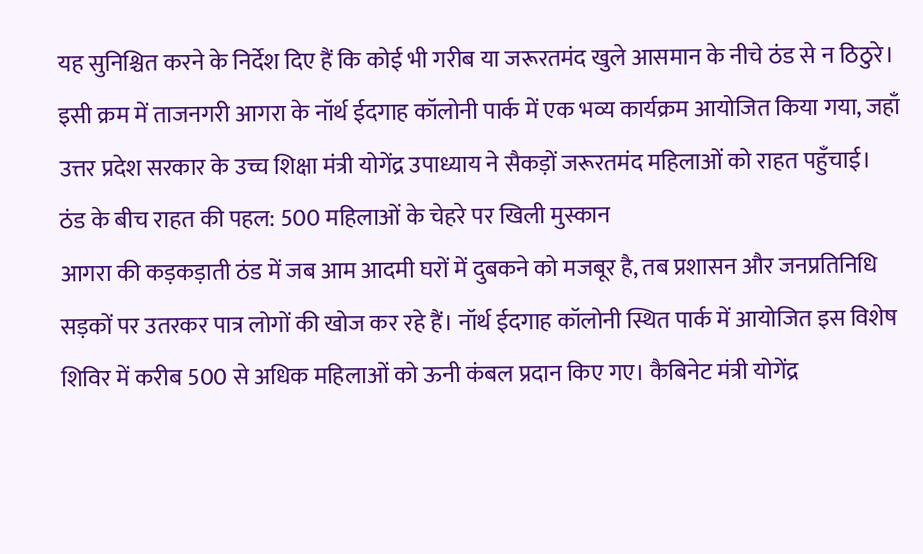यह सुनिश्चित करने के निर्देश दिए हैं कि कोई भी गरीब या जरूरतमंद खुले आसमान के नीचे ठंड से न ठिठुरे। इसी क्रम में ताजनगरी आगरा के नॉर्थ ईदगाह कॉलोनी पार्क में एक भव्य कार्यक्रम आयोजित किया गया, जहाँ उत्तर प्रदेश सरकार के उच्च शिक्षा मंत्री योगेंद्र उपाध्याय ने सैकड़ों जरूरतमंद महिलाओं को राहत पहुँचाई।
ठंड के बीच राहत की पहल: 500 महिलाओं के चेहरे पर खिली मुस्कान
आगरा की कड़कड़ाती ठंड में जब आम आदमी घरों में दुबकने को मजबूर है, तब प्रशासन और जनप्रतिनिधि सड़कों पर उतरकर पात्र लोगों की खोज कर रहे हैं। नॉर्थ ईदगाह कॉलोनी स्थित पार्क में आयोजित इस विशेष शिविर में करीब 500 से अधिक महिलाओं को ऊनी कंबल प्रदान किए गए। कैबिनेट मंत्री योगेंद्र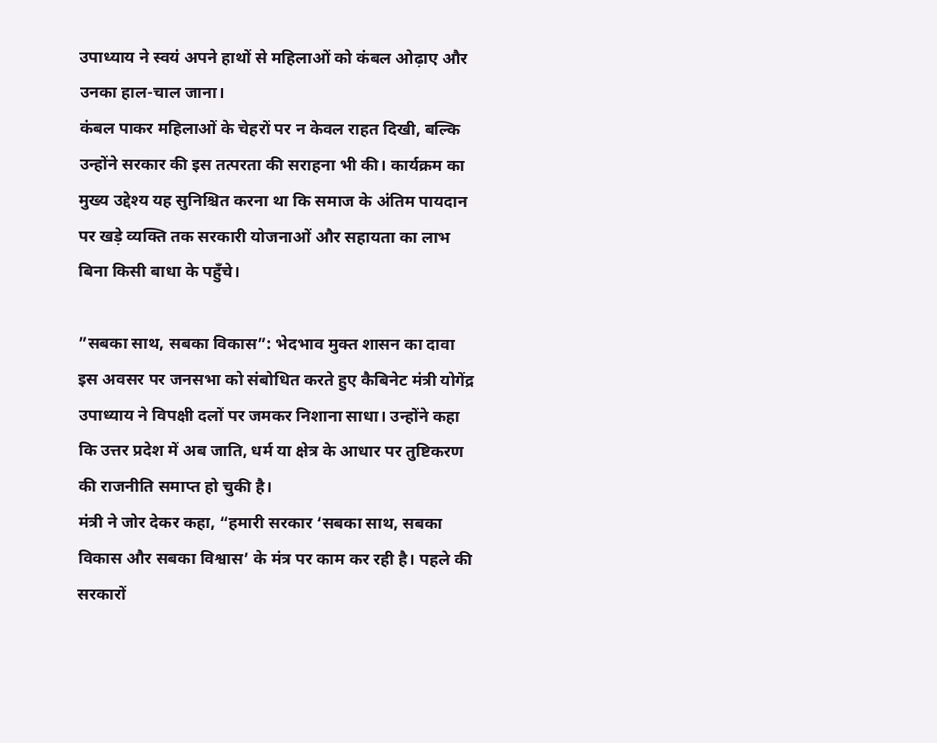उपाध्याय ने स्वयं अपने हाथों से महिलाओं को कंबल ओढ़ाए और उनका हाल-चाल जाना।
कंबल पाकर महिलाओं के चेहरों पर न केवल राहत दिखी, बल्कि उन्होंने सरकार की इस तत्परता की सराहना भी की। कार्यक्रम का मुख्य उद्देश्य यह सुनिश्चित करना था कि समाज के अंतिम पायदान पर खड़े व्यक्ति तक सरकारी योजनाओं और सहायता का लाभ बिना किसी बाधा के पहुँचे।

”सबका साथ, सबका विकास”: भेदभाव मुक्त शासन का दावा
इस अवसर पर जनसभा को संबोधित करते हुए कैबिनेट मंत्री योगेंद्र उपाध्याय ने विपक्षी दलों पर जमकर निशाना साधा। उन्होंने कहा कि उत्तर प्रदेश में अब जाति, धर्म या क्षेत्र के आधार पर तुष्टिकरण की राजनीति समाप्त हो चुकी है।
मंत्री ने जोर देकर कहा, “हमारी सरकार ‘सबका साथ, सबका विकास और सबका विश्वास’ के मंत्र पर काम कर रही है। पहले की सरकारों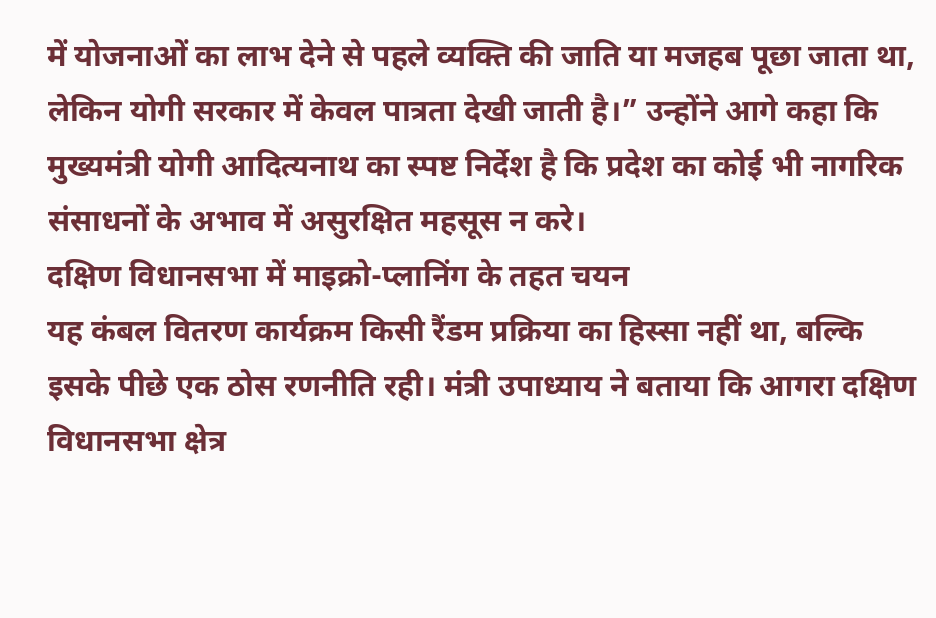में योजनाओं का लाभ देने से पहले व्यक्ति की जाति या मजहब पूछा जाता था, लेकिन योगी सरकार में केवल पात्रता देखी जाती है।” उन्होंने आगे कहा कि मुख्यमंत्री योगी आदित्यनाथ का स्पष्ट निर्देश है कि प्रदेश का कोई भी नागरिक संसाधनों के अभाव में असुरक्षित महसूस न करे।
दक्षिण विधानसभा में माइक्रो-प्लानिंग के तहत चयन
यह कंबल वितरण कार्यक्रम किसी रैंडम प्रक्रिया का हिस्सा नहीं था, बल्कि इसके पीछे एक ठोस रणनीति रही। मंत्री उपाध्याय ने बताया कि आगरा दक्षिण विधानसभा क्षेत्र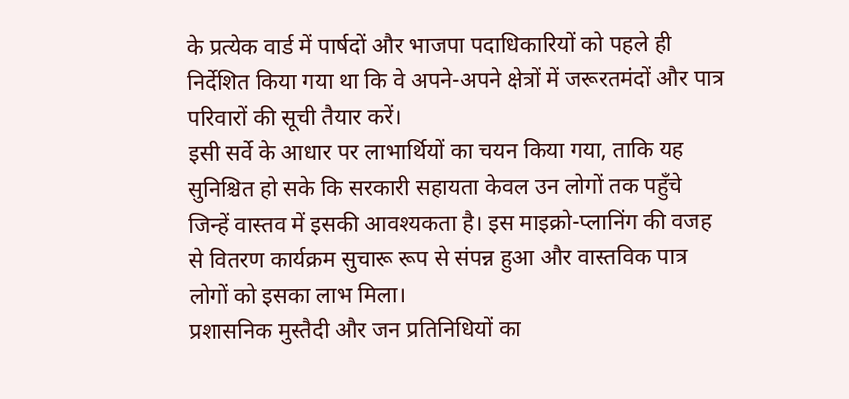के प्रत्येक वार्ड में पार्षदों और भाजपा पदाधिकारियों को पहले ही निर्देशित किया गया था कि वे अपने-अपने क्षेत्रों में जरूरतमंदों और पात्र परिवारों की सूची तैयार करें।
इसी सर्वे के आधार पर लाभार्थियों का चयन किया गया, ताकि यह सुनिश्चित हो सके कि सरकारी सहायता केवल उन लोगों तक पहुँचे जिन्हें वास्तव में इसकी आवश्यकता है। इस माइक्रो-प्लानिंग की वजह से वितरण कार्यक्रम सुचारू रूप से संपन्न हुआ और वास्तविक पात्र लोगों को इसका लाभ मिला।
प्रशासनिक मुस्तैदी और जन प्रतिनिधियों का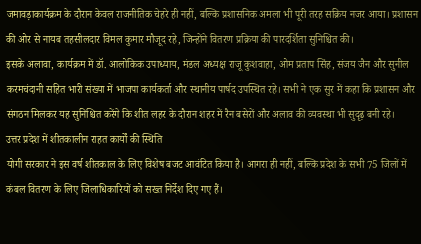जमावड़ाकार्यक्रम के दौरान केवल राजनीतिक चेहरे ही नहीं, बल्कि प्रशासनिक अमला भी पूरी तरह सक्रिय नजर आया। प्रशासन की ओर से नायब तहसीलदार विमल कुमार मौजूद रहे, जिन्होंने वितरण प्रक्रिया की पारदर्शिता सुनिश्चित की।
इसके अलावा, कार्यक्रम में डॉ. आलोकिक उपाध्याय, मंडल अध्यक्ष राजू कुशवाहा, ओम प्रताप सिंह, संजय जैन और सुनील करमचंदानी सहित भारी संख्या में भाजपा कार्यकर्ता और स्थानीय पार्षद उपस्थित रहे। सभी ने एक सुर में कहा कि प्रशासन और संगठन मिलकर यह सुनिश्चित करेंगे कि शीत लहर के दौरान शहर में रैन बसेरों और अलाव की व्यवस्था भी सुदृढ़ बनी रहे।
उत्तर प्रदेश में शीतकालीन राहत कार्यों की स्थिति
योगी सरकार ने इस वर्ष शीतकाल के लिए विशेष बजट आवंटित किया है। आगरा ही नहीं, बल्कि प्रदेश के सभी 75 जिलों में कंबल वितरण के लिए जिलाधिकारियों को सख्त निर्देश दिए गए हैं।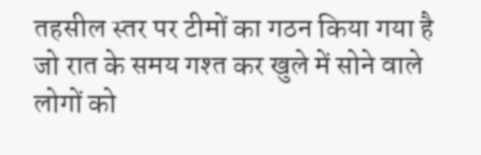तहसील स्तर पर टीमों का गठन किया गया है जो रात के समय गश्त कर खुले में सोने वाले लोगों को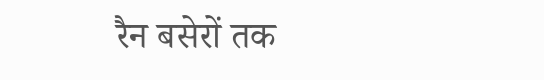रैन बसेरों तक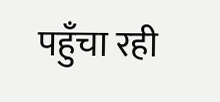पहुँचा रही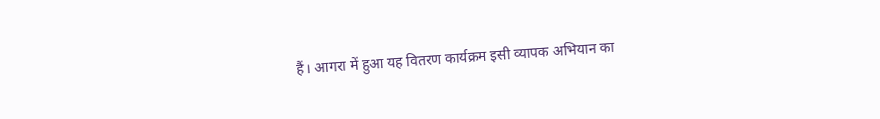हैं। आगरा में हुआ यह वितरण कार्यक्रम इसी व्यापक अभियान का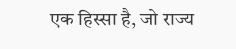एक हिस्सा है, जो राज्य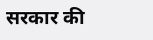सरकार की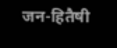जन-हितैषी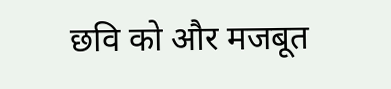छवि को और मजबूत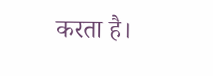करता है।